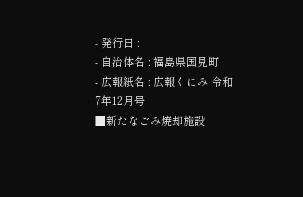- 発行日 :
- 自治体名 : 福島県国見町
- 広報紙名 : 広報くにみ 令和7年12月号
■新たなごみ焼却施設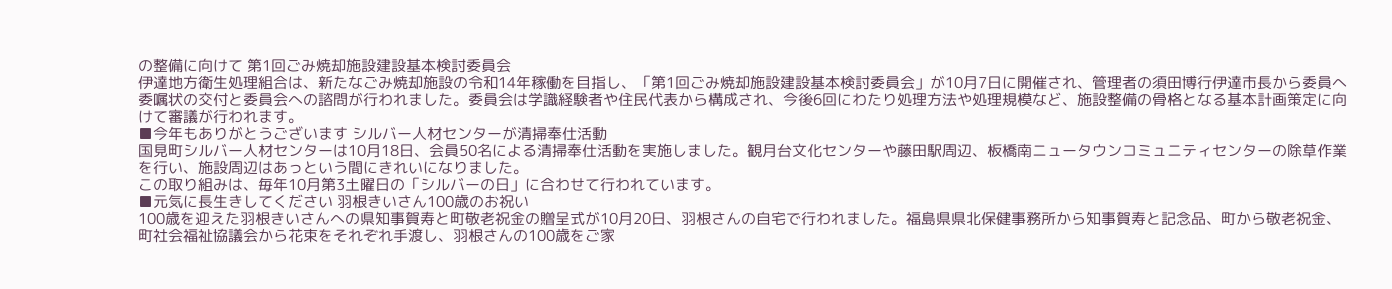の整備に向けて 第1回ごみ焼却施設建設基本検討委員会
伊達地方衛生処理組合は、新たなごみ焼却施設の令和14年稼働を目指し、「第1回ごみ焼却施設建設基本検討委員会」が10月7日に開催され、管理者の須田博行伊達市長から委員へ委嘱状の交付と委員会への諮問が行われました。委員会は学識経験者や住民代表から構成され、今後6回にわたり処理方法や処理規模など、施設整備の骨格となる基本計画策定に向けて審議が行われます。
■今年もありがとうございます シルバー人材センターが清掃奉仕活動
国見町シルバー人材センターは10月18日、会員50名による清掃奉仕活動を実施しました。観月台文化センターや藤田駅周辺、板橋南ニュータウンコミュニティセンターの除草作業を行い、施設周辺はあっという間にきれいになりました。
この取り組みは、毎年10月第3土曜日の「シルバーの日」に合わせて行われています。
■元気に長生きしてください 羽根きいさん100歳のお祝い
100歳を迎えた羽根きいさんへの県知事賀寿と町敬老祝金の贈呈式が10月20日、羽根さんの自宅で行われました。福島県県北保健事務所から知事賀寿と記念品、町から敬老祝金、町社会福祉協議会から花束をそれぞれ手渡し、羽根さんの100歳をご家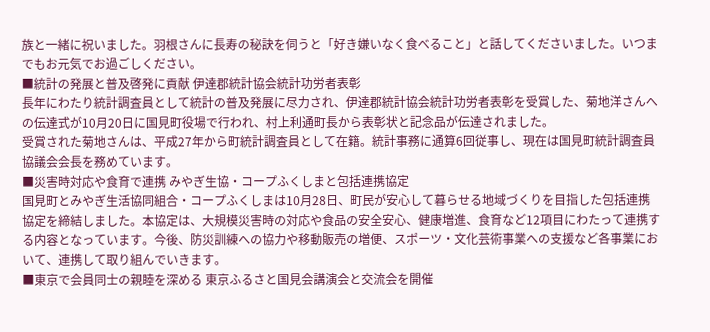族と一緒に祝いました。羽根さんに長寿の秘訣を伺うと「好き嫌いなく食べること」と話してくださいました。いつまでもお元気でお過ごしください。
■統計の発展と普及啓発に貢献 伊達郡統計協会統計功労者表彰
長年にわたり統計調査員として統計の普及発展に尽力され、伊達郡統計協会統計功労者表彰を受賞した、菊地洋さんへの伝達式が10月20日に国見町役場で行われ、村上利通町長から表彰状と記念品が伝達されました。
受賞された菊地さんは、平成27年から町統計調査員として在籍。統計事務に通算6回従事し、現在は国見町統計調査員協議会会長を務めています。
■災害時対応や食育で連携 みやぎ生協・コープふくしまと包括連携協定
国見町とみやぎ生活協同組合・コープふくしまは10月28日、町民が安心して暮らせる地域づくりを目指した包括連携協定を締結しました。本協定は、大規模災害時の対応や食品の安全安心、健康増進、食育など12項目にわたって連携する内容となっています。今後、防災訓練への協力や移動販売の増便、スポーツ・文化芸術事業への支援など各事業において、連携して取り組んでいきます。
■東京で会員同士の親睦を深める 東京ふるさと国見会講演会と交流会を開催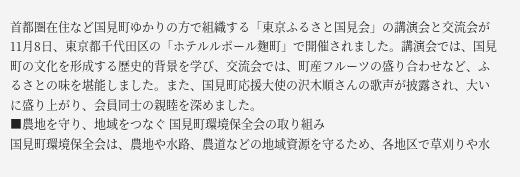首都圏在住など国見町ゆかりの方で組織する「東京ふるさと国見会」の講演会と交流会が11月8日、東京都千代田区の「ホテルルポール麹町」で開催されました。講演会では、国見町の文化を形成する歴史的背景を学び、交流会では、町産フルーツの盛り合わせなど、ふるさとの味を堪能しました。また、国見町応援大使の沢木順さんの歌声が披露され、大いに盛り上がり、会員同士の親睦を深めました。
■農地を守り、地域をつなぐ 国見町環境保全会の取り組み
国見町環境保全会は、農地や水路、農道などの地域資源を守るため、各地区で草刈りや水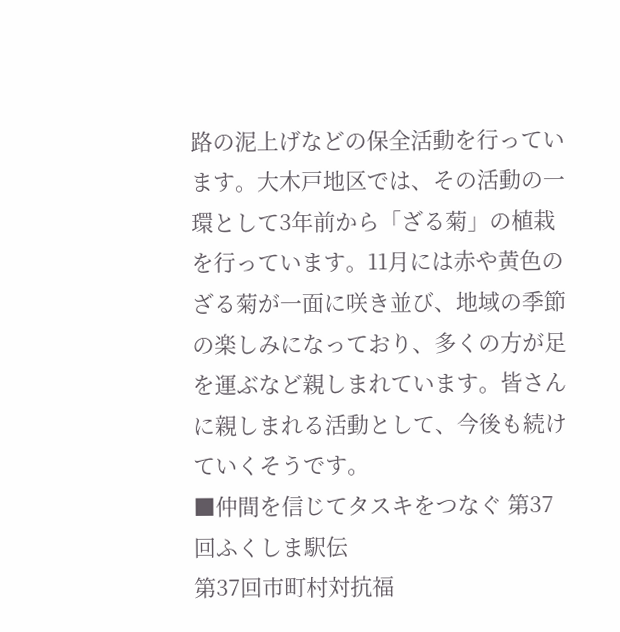路の泥上げなどの保全活動を行っています。大木戸地区では、その活動の一環として3年前から「ざる菊」の植栽を行っています。11月には赤や黄色のざる菊が一面に咲き並び、地域の季節の楽しみになっており、多くの方が足を運ぶなど親しまれています。皆さんに親しまれる活動として、今後も続けていくそうです。
■仲間を信じてタスキをつなぐ 第37回ふくしま駅伝
第37回市町村対抗福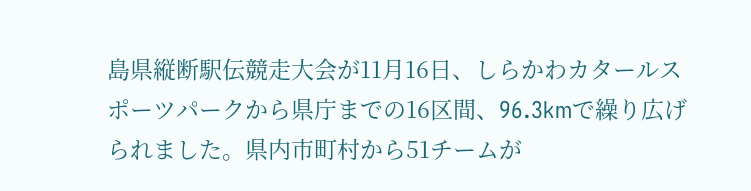島県縦断駅伝競走大会が11月16日、しらかわカタールスポーツパークから県庁までの16区間、96.3kmで繰り広げられました。県内市町村から51チームが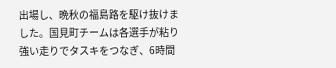出場し、晩秋の福島路を駆け抜けました。国見町チームは各選手が粘り強い走りでタスキをつなぎ、6時間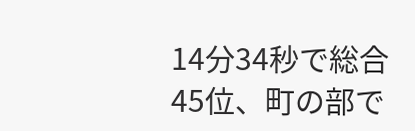14分34秒で総合45位、町の部で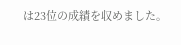は23位の成績を収めました。